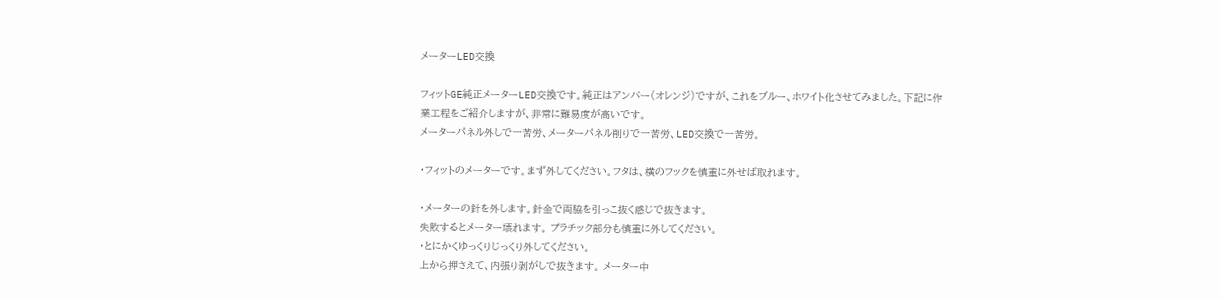メーターLED交換

フィットGE純正メーターLED交換です。純正はアンバー(オレンジ)ですが、これをブルー、ホワイト化させてみました。下記に作業工程をご紹介しますが、非常に難易度が高いです。
メーターパネル外しで一苦労、メーターパネル削りで一苦労、LED交換で一苦労。

・フィットのメーターです。まず外してください。フタは、横のフックを慎重に外せば取れます。

・メーターの針を外します。針金で両脇を引っこ抜く感じで抜きます。
失敗するとメーター壊れます。 プラチック部分も慎重に外してください。
・とにかくゆっくりじっくり外してください。
上から押さえて、内張り剥がしで抜きます。 メーター中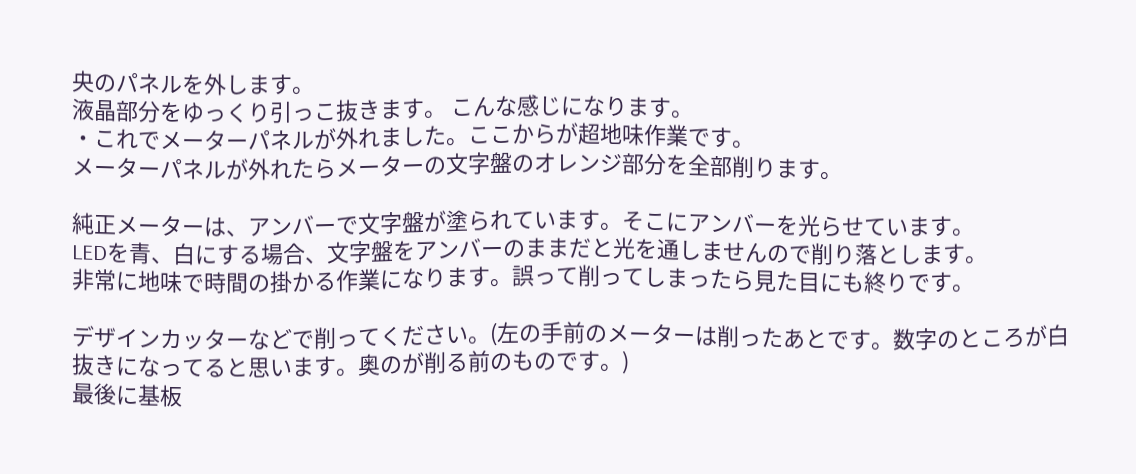央のパネルを外します。
液晶部分をゆっくり引っこ抜きます。 こんな感じになります。
・これでメーターパネルが外れました。ここからが超地味作業です。
メーターパネルが外れたらメーターの文字盤のオレンジ部分を全部削ります。

純正メーターは、アンバーで文字盤が塗られています。そこにアンバーを光らせています。
LEDを青、白にする場合、文字盤をアンバーのままだと光を通しませんので削り落とします。
非常に地味で時間の掛かる作業になります。誤って削ってしまったら見た目にも終りです。

デザインカッターなどで削ってください。(左の手前のメーターは削ったあとです。数字のところが白抜きになってると思います。奥のが削る前のものです。)
最後に基板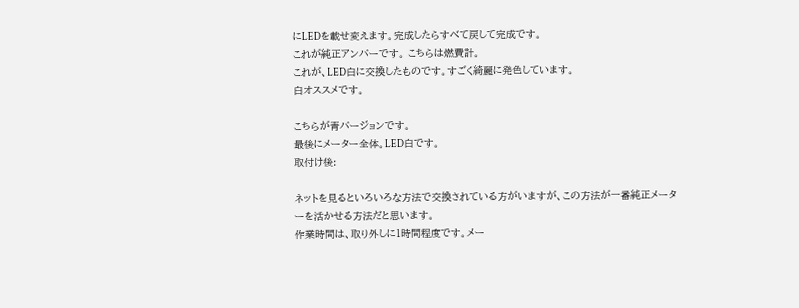にLEDを載せ変えます。完成したらすべて戻して完成です。
これが純正アンバーです。 こちらは燃費計。
これが、LED白に交換したものです。すごく綺麗に発色しています。
白オススメです。

こちらが青バージョンです。
最後にメーター全体。LED白です。
取付け後:

ネットを見るといろいろな方法で交換されている方がいますが、この方法が一番純正メーターを活かせる方法だと思います。
作業時間は、取り外しに1時間程度です。メー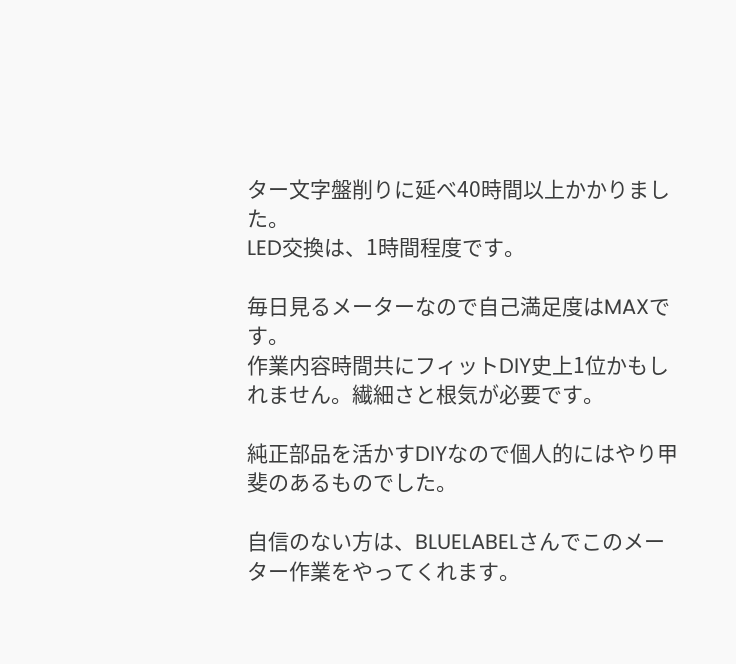ター文字盤削りに延べ40時間以上かかりました。
LED交換は、1時間程度です。

毎日見るメーターなので自己満足度はMAXです。
作業内容時間共にフィットDIY史上1位かもしれません。繊細さと根気が必要です。

純正部品を活かすDIYなので個人的にはやり甲斐のあるものでした。

自信のない方は、BLUELABELさんでこのメーター作業をやってくれます。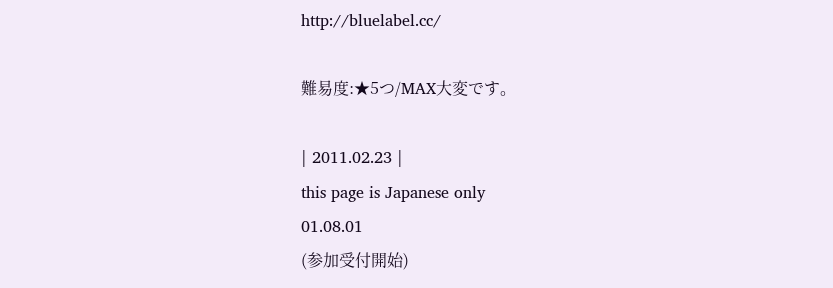http://bluelabel.cc/

難易度:★5つ/MAX大変です。

| 2011.02.23 |
this page is Japanese only
01.08.01
(参加受付開始)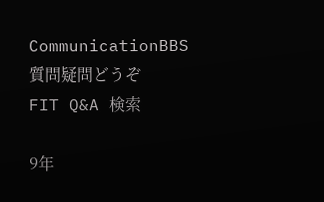CommunicationBBS
質問疑問どうぞ
FIT Q&A 検索

9年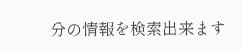分の情報を検索出来ます